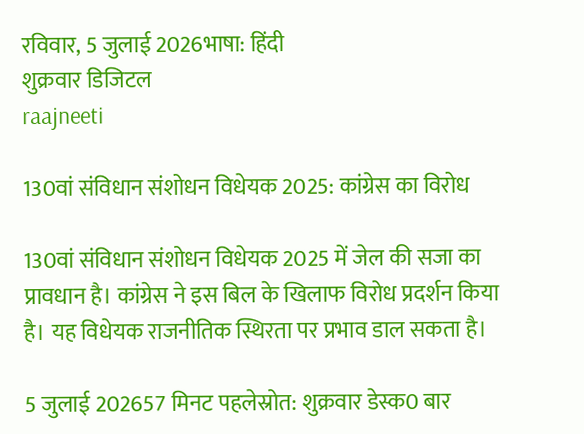रविवार, 5 जुलाई 2026भाषा: हिंदी
शुक्रवार डिजिटल
raajneeti

130वां संविधान संशोधन विधेयक 2025: कांग्रेस का विरोध

130वां संविधान संशोधन विधेयक 2025 में जेल की सजा का प्रावधान है। कांग्रेस ने इस बिल के खिलाफ विरोध प्रदर्शन किया है। यह विधेयक राजनीतिक स्थिरता पर प्रभाव डाल सकता है।

5 जुलाई 202657 मिनट पहलेस्रोत: शुक्रवार डेस्क0 बार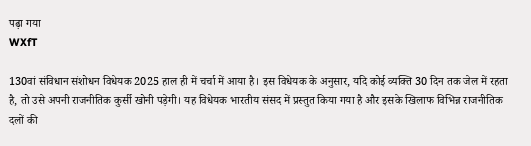पढ़ा गया
WXfT

130वां संविधान संशोधन विधेयक 2025 हाल ही में चर्चा में आया है। इस विधेयक के अनुसार, यदि कोई व्यक्ति 30 दिन तक जेल में रहता है, तो उसे अपनी राजनीतिक कुर्सी खोनी पड़ेगी। यह विधेयक भारतीय संसद में प्रस्तुत किया गया है और इसके खिलाफ विभिन्न राजनीतिक दलों की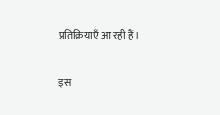प्रतिक्रियाएँ आ रही हैं।

इस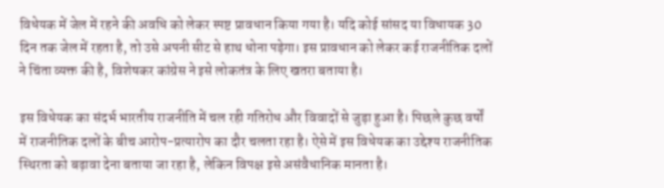विधेयक में जेल में रहने की अवधि को लेकर स्पष्ट प्रावधान किया गया है। यदि कोई सांसद या विधायक 30 दिन तक जेल में रहता है, तो उसे अपनी सीट से हाथ धोना पड़ेगा। इस प्रावधान को लेकर कई राजनीतिक दलों ने चिंता व्यक्त की है, विशेषकर कांग्रेस ने इसे लोकतंत्र के लिए खतरा बताया है।

इस विधेयक का संदर्भ भारतीय राजनीति में चल रही गतिरोध और विवादों से जुड़ा हुआ है। पिछले कुछ वर्षों में राजनीतिक दलों के बीच आरोप-प्रत्यारोप का दौर चलता रहा है। ऐसे में इस विधेयक का उद्देश्य राजनीतिक स्थिरता को बढ़ावा देना बताया जा रहा है, लेकिन विपक्ष इसे असंवैधानिक मानता है।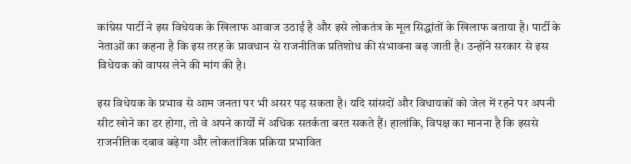कांग्रेस पार्टी ने इस विधेयक के खिलाफ आवाज उठाई है और इसे लोकतंत्र के मूल सिद्धांतों के खिलाफ बताया है। पार्टी के नेताओं का कहना है कि इस तरह के प्रावधान से राजनीतिक प्रतिशोध की संभावना बढ़ जाती है। उन्होंने सरकार से इस विधेयक को वापस लेने की मांग की है।

इस विधेयक के प्रभाव से आम जनता पर भी असर पड़ सकता है। यदि सांसदों और विधायकों को जेल में रहने पर अपनी सीट खोने का डर होगा, तो वे अपने कार्यों में अधिक सतर्कता बरत सकते हैं। हालांकि, विपक्ष का मानना है कि इससे राजनीतिक दबाव बढ़ेगा और लोकतांत्रिक प्रक्रिया प्रभावित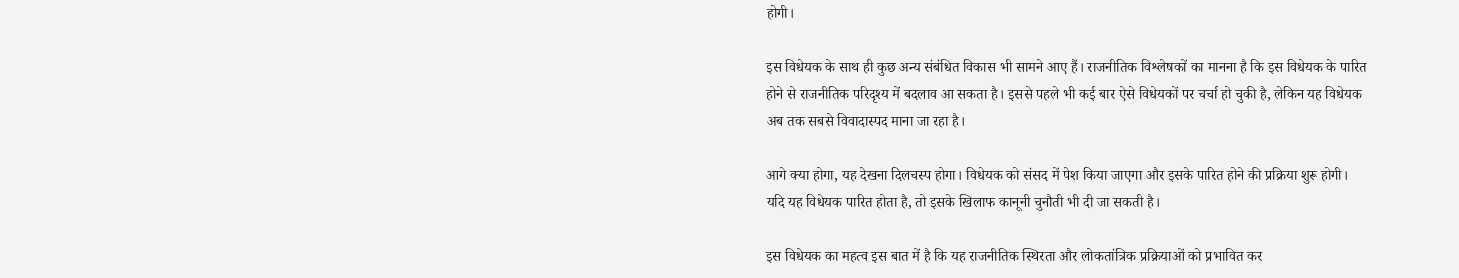होगी।

इस विधेयक के साथ ही कुछ अन्य संबंधित विकास भी सामने आए हैं। राजनीतिक विश्लेषकों का मानना है कि इस विधेयक के पारित होने से राजनीतिक परिदृश्य में बदलाव आ सकता है। इससे पहले भी कई बार ऐसे विधेयकों पर चर्चा हो चुकी है, लेकिन यह विधेयक अब तक सबसे विवादास्पद माना जा रहा है।

आगे क्या होगा, यह देखना दिलचस्प होगा। विधेयक को संसद में पेश किया जाएगा और इसके पारित होने की प्रक्रिया शुरू होगी। यदि यह विधेयक पारित होता है, तो इसके खिलाफ कानूनी चुनौती भी दी जा सकती है।

इस विधेयक का महत्व इस बात में है कि यह राजनीतिक स्थिरता और लोकतांत्रिक प्रक्रियाओं को प्रभावित कर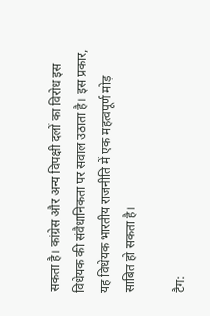सकता है। कांग्रेस और अन्य विपक्षी दलों का विरोध इस विधेयक की संवैधानिकता पर सवाल उठाता है। इस प्रकार, यह विधेयक भारतीय राजनीति में एक महत्वपूर्ण मोड़ साबित हो सकता है।

टैग: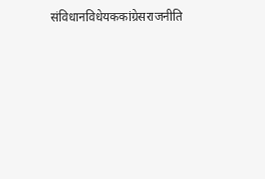संविधानविधेयककांग्रेसराजनीति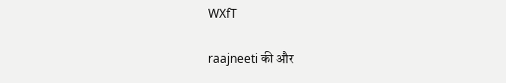WXfT

raajneeti की और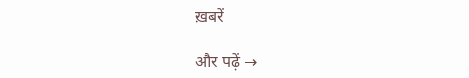ख़बरें

और पढ़ें →